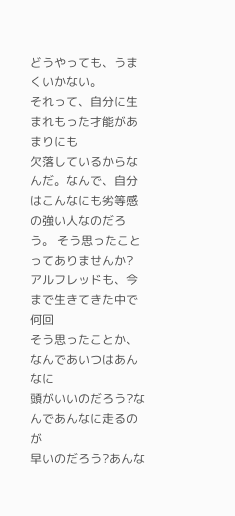どうやっても、うまくいかない。
それって、自分に生まれもった才能があまりにも
欠落しているからなんだ。なんで、自分はこんなにも劣等感の強い人なのだろう。 そう思ったことってありませんか?
アルフレッドも、今まで生きてきた中で何回
そう思ったことか、なんであいつはあんなに
頭がいいのだろう?なんであんなに走るのが
早いのだろう?あんな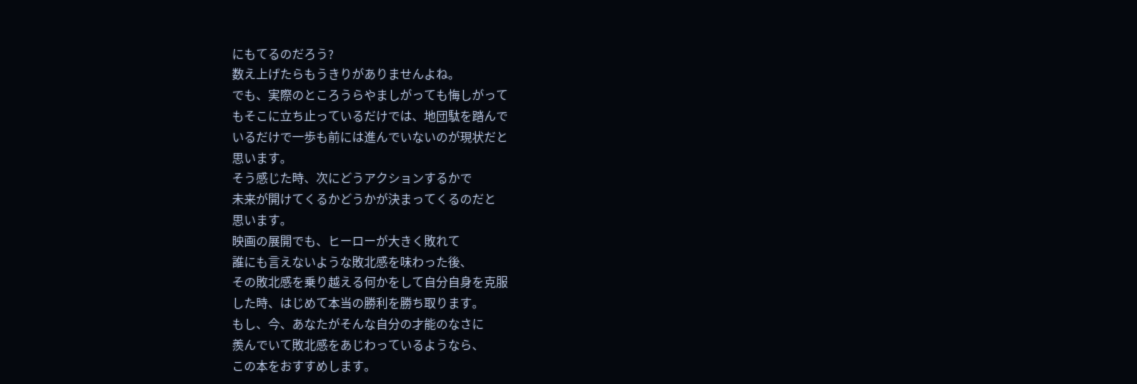にもてるのだろう?
数え上げたらもうきりがありませんよね。
でも、実際のところうらやましがっても悔しがって
もそこに立ち止っているだけでは、地団駄を踏んで
いるだけで一歩も前には進んでいないのが現状だと
思います。
そう感じた時、次にどうアクションするかで
未来が開けてくるかどうかが決まってくるのだと
思います。
映画の展開でも、ヒーローが大きく敗れて
誰にも言えないような敗北感を味わった後、
その敗北感を乗り越える何かをして自分自身を克服
した時、はじめて本当の勝利を勝ち取ります。
もし、今、あなたがそんな自分の才能のなさに
羨んでいて敗北感をあじわっているようなら、
この本をおすすめします。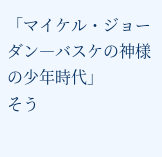「マイケル・ジョーダン―バスケの神様の少年時代」
そう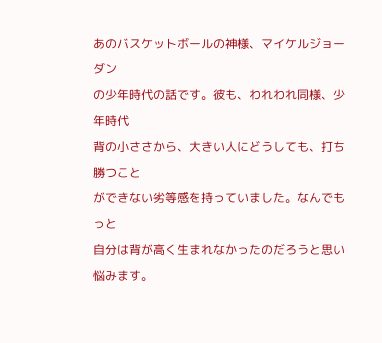あのバスケットボールの神様、マイケルジョーダン
の少年時代の話です。彼も、われわれ同様、少年時代
背の小ささから、大きい人にどうしても、打ち勝つこと
ができない劣等感を持っていました。なんでもっと
自分は背が高く生まれなかったのだろうと思い悩みます。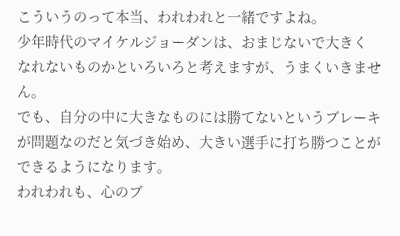こういうのって本当、われわれと一緒ですよね。
少年時代のマイケルジョーダンは、おまじないで大きく
なれないものかといろいろと考えますが、うまくいきません。
でも、自分の中に大きなものには勝てないというブレーキ
が問題なのだと気づき始め、大きい選手に打ち勝つことが
できるようになります。
われわれも、心のブ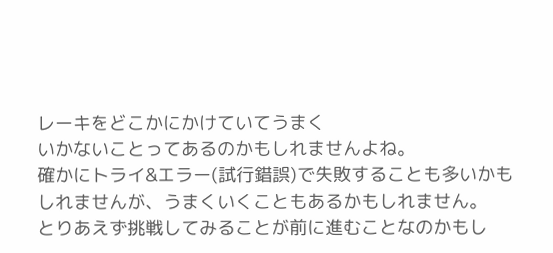レーキをどこかにかけていてうまく
いかないことってあるのかもしれませんよね。
確かにトライ&エラー(試行錯誤)で失敗することも多いかも
しれませんが、うまくいくこともあるかもしれません。
とりあえず挑戦してみることが前に進むことなのかもし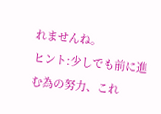れませんね。
ヒント:少しでも前に進む為の努力、これ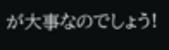が大事なのでしょう!